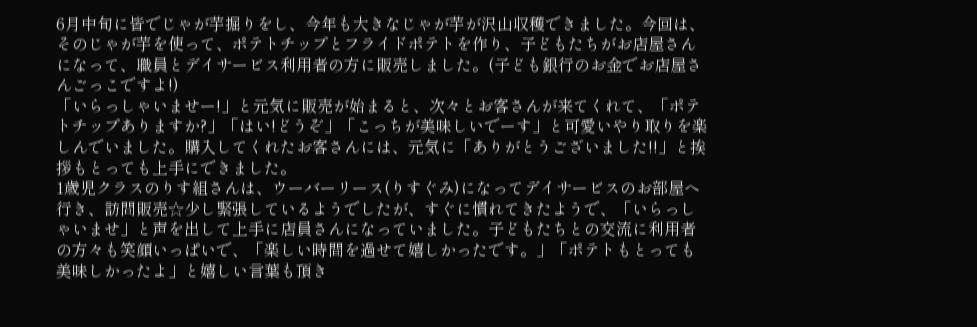6月中旬に皆でじゃが芋掘りをし、今年も大きなじゃが芋が沢山収穫できました。今回は、そのじゃが芋を使って、ポテトチップとフライドポテトを作り、子どもたちがお店屋さんになって、職員とデイサービス利用者の方に販売しました。(子ども銀行のお金でお店屋さんごっこですよ!)
「いらっしゃいませー!」と元気に販売が始まると、次々とお客さんが来てくれて、「ポテトチップありますか?」「はい!どうぞ」「こっちが美味しいでーす」と可愛いやり取りを楽しんでいました。購入してくれたお客さんには、元気に「ありがとうございました!!」と挨拶もとっても上手にできました。
1歳児クラスのりす組さんは、ウーバーリース(りすぐみ)になってデイサービスのお部屋へ行き、訪問販売☆少し緊張しているようでしたが、すぐに慣れてきたようで、「いらっしゃいませ」と声を出して上手に店員さんになっていました。子どもたちとの交流に利用者の方々も笑顔いっぱいで、「楽しい時間を過せて嬉しかったです。」「ポテトもとっても美味しかったよ」と嬉しい言葉も頂き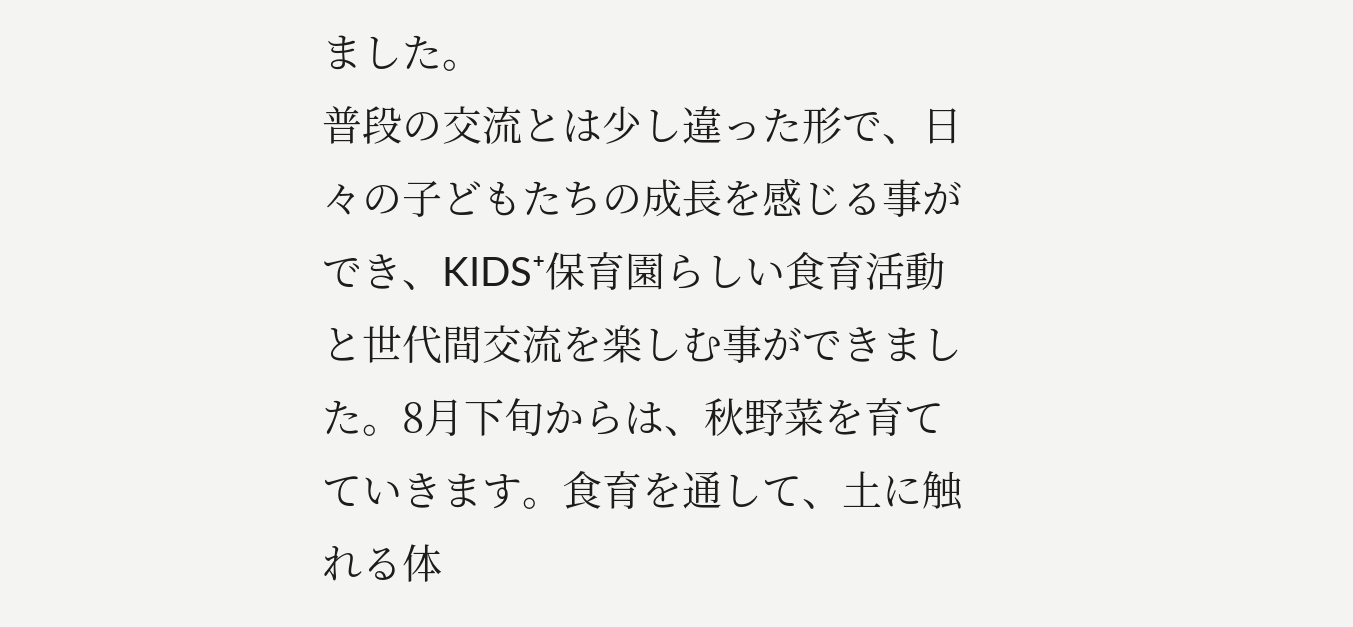ました。
普段の交流とは少し違った形で、日々の子どもたちの成長を感じる事ができ、KIDS⁺保育園らしい食育活動と世代間交流を楽しむ事ができました。8月下旬からは、秋野菜を育てていきます。食育を通して、土に触れる体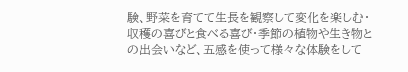験、野菜を育てて生長を観察して変化を楽しむ・収穫の喜びと食べる喜び・季節の植物や生き物との出会いなど、五感を使って様々な体験をして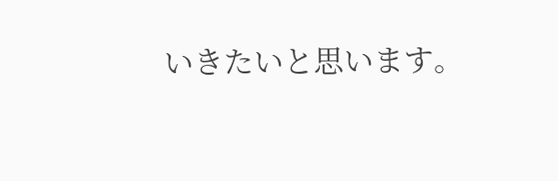いきたいと思います。